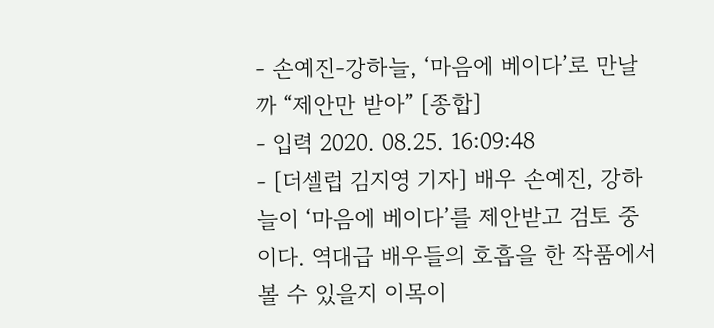- 손예진-강하늘, ‘마음에 베이다’로 만날까 “제안만 받아” [종합]
- 입력 2020. 08.25. 16:09:48
- [더셀럽 김지영 기자] 배우 손예진, 강하늘이 ‘마음에 베이다’를 제안받고 검토 중이다. 역대급 배우들의 호흡을 한 작품에서 볼 수 있을지 이목이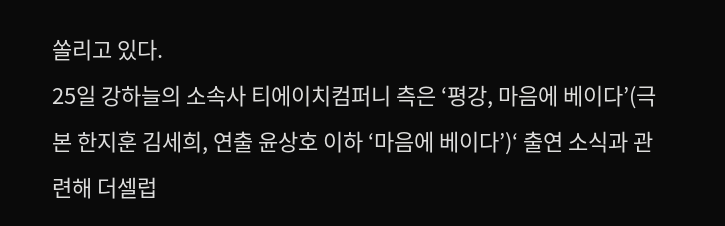쏠리고 있다.
25일 강하늘의 소속사 티에이치컴퍼니 측은 ‘평강, 마음에 베이다’(극본 한지훈 김세희, 연출 윤상호 이하 ‘마음에 베이다’)‘ 출연 소식과 관련해 더셀럽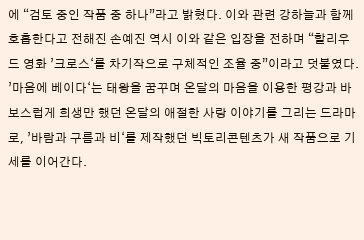에 “검토 중인 작품 중 하나”라고 밝혔다. 이와 관련 강하늘과 함께 호흡한다고 전해진 손예진 역시 이와 같은 입장을 전하며 “할리우드 영화 ’크로스‘를 차기작으로 구체적인 조율 중”이라고 덧붙였다.
’마음에 베이다‘는 태왕을 꿈꾸며 온달의 마음을 이용한 평강과 바보스럽게 희생만 했던 온달의 애절한 사랑 이야기를 그리는 드라마로, ’바람과 구름과 비‘를 제작했던 빅토리콘텐츠가 새 작품으로 기세를 이어간다.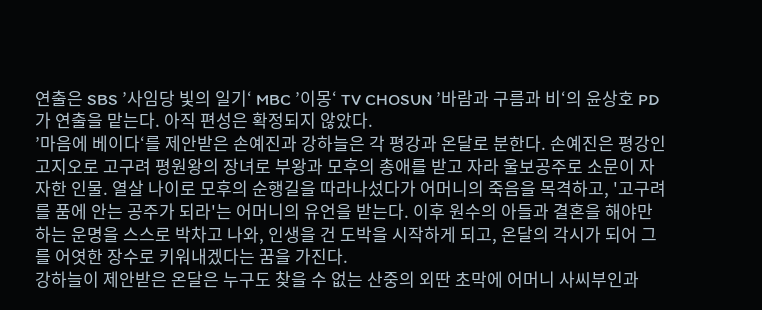연출은 SBS ’사임당 빛의 일기‘ MBC ’이몽‘ TV CHOSUN ’바람과 구름과 비‘의 윤상호 PD가 연출을 맡는다. 아직 편성은 확정되지 않았다.
’마음에 베이다‘를 제안받은 손예진과 강하늘은 각 평강과 온달로 분한다. 손예진은 평강인 고지오로 고구려 평원왕의 장녀로 부왕과 모후의 총애를 받고 자라 울보공주로 소문이 자자한 인물. 열살 나이로 모후의 순행길을 따라나섰다가 어머니의 죽음을 목격하고, '고구려를 품에 안는 공주가 되라'는 어머니의 유언을 받는다. 이후 원수의 아들과 결혼을 해야만 하는 운명을 스스로 박차고 나와, 인생을 건 도박을 시작하게 되고, 온달의 각시가 되어 그를 어엿한 장수로 키워내겠다는 꿈을 가진다.
강하늘이 제안받은 온달은 누구도 찾을 수 없는 산중의 외딴 초막에 어머니 사씨부인과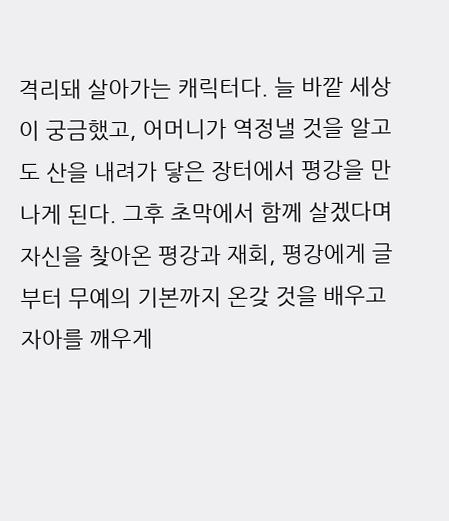격리돼 살아가는 캐릭터다. 늘 바깥 세상이 궁금했고, 어머니가 역정낼 것을 알고도 산을 내려가 닿은 장터에서 평강을 만나게 된다. 그후 초막에서 함께 살겠다며 자신을 찾아온 평강과 재회, 평강에게 글부터 무예의 기본까지 온갖 것을 배우고 자아를 깨우게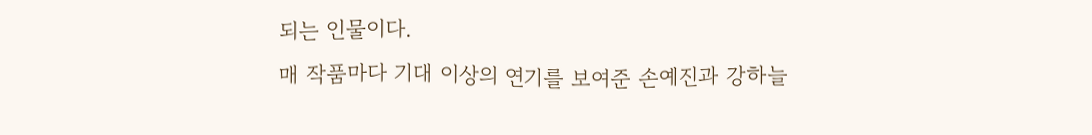되는 인물이다.
매 작품마다 기대 이상의 연기를 보여준 손예진과 강하늘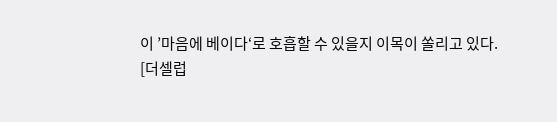이 ’마음에 베이다‘로 호흡할 수 있을지 이목이 쏠리고 있다.
[더셀럽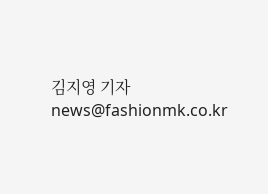김지영 기자 news@fashionmk.co.kr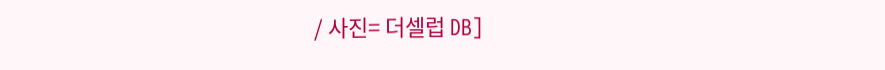/ 사진= 더셀럽 DB]